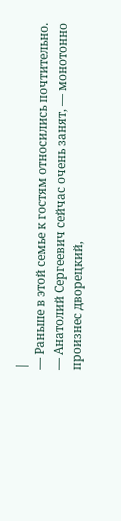|
— Раньше в этой семье к гостям относились почтительно.
— Анатолий Сергеевич сейчас очень занят, — монотонно произнес дворецкий,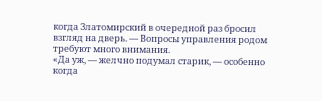когда Златомирский в очередной раз бросил взгляд на дверь. — Вопросы управления родом требуют много внимания.
«Да уж, — желчно подумал старик, — особенно когда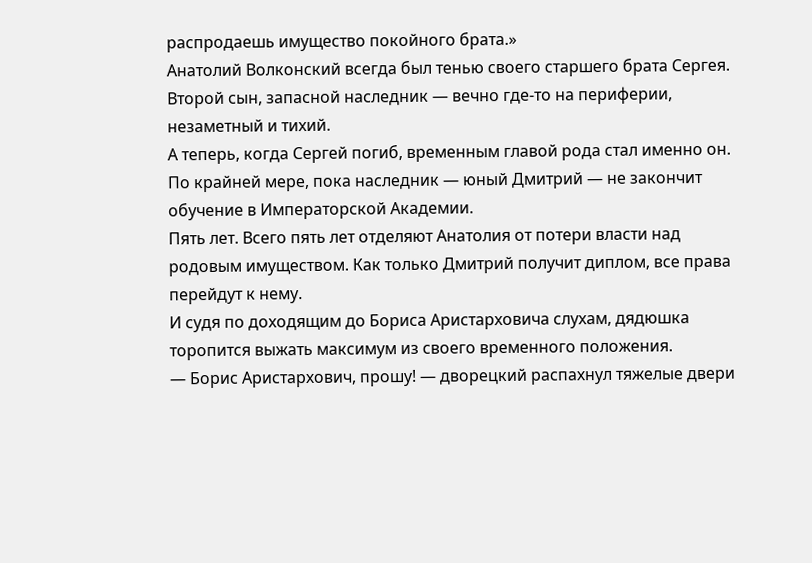распродаешь имущество покойного брата.»
Анатолий Волконский всегда был тенью своего старшего брата Сергея. Второй сын, запасной наследник — вечно где-то на периферии, незаметный и тихий.
А теперь, когда Сергей погиб, временным главой рода стал именно он. По крайней мере, пока наследник — юный Дмитрий — не закончит обучение в Императорской Академии.
Пять лет. Всего пять лет отделяют Анатолия от потери власти над родовым имуществом. Как только Дмитрий получит диплом, все права перейдут к нему.
И судя по доходящим до Бориса Аристарховича слухам, дядюшка торопится выжать максимум из своего временного положения.
— Борис Аристархович, прошу! — дворецкий распахнул тяжелые двери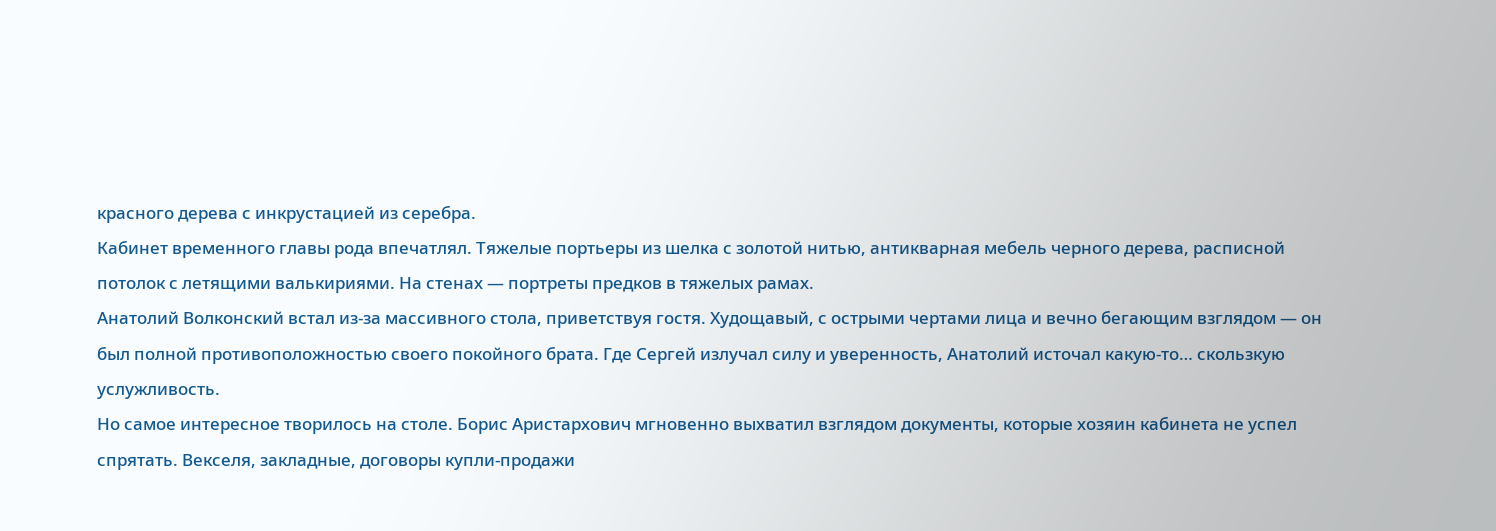красного дерева с инкрустацией из серебра.
Кабинет временного главы рода впечатлял. Тяжелые портьеры из шелка с золотой нитью, антикварная мебель черного дерева, расписной потолок с летящими валькириями. На стенах — портреты предков в тяжелых рамах.
Анатолий Волконский встал из-за массивного стола, приветствуя гостя. Худощавый, с острыми чертами лица и вечно бегающим взглядом — он был полной противоположностью своего покойного брата. Где Сергей излучал силу и уверенность, Анатолий источал какую-то… скользкую услужливость.
Но самое интересное творилось на столе. Борис Аристархович мгновенно выхватил взглядом документы, которые хозяин кабинета не успел спрятать. Векселя, закладные, договоры купли-продажи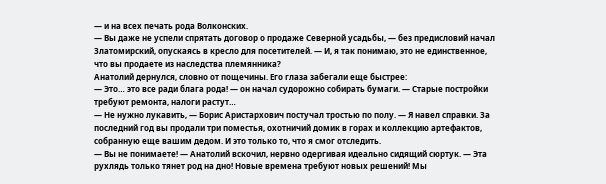— и на всех печать рода Волконских.
— Вы даже не успели спрятать договор о продаже Северной усадьбы, — без предисловий начал Златомирский, опускаясь в кресло для посетителей. — И, я так понимаю, это не единственное, что вы продаете из наследства племянника?
Анатолий дернулся, словно от пощечины. Его глаза забегали еще быстрее:
— Это… это все ради блага рода! — он начал судорожно собирать бумаги. — Старые постройки требуют ремонта, налоги растут…
— Не нужно лукавить, — Борис Аристархович постучал тростью по полу. — Я навел справки. За последний год вы продали три поместья, охотничий домик в горах и коллекцию артефактов, собранную еще вашим дедом. И это только то, что я смог отследить.
— Вы не понимаете! — Анатолий вскочил, нервно одергивая идеально сидящий сюртук. — Эта рухлядь только тянет род на дно! Новые времена требуют новых решений! Мы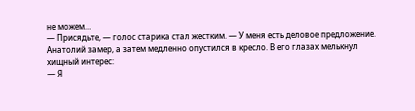не можем…
— Присядьте, — голос старика стал жестким. — У меня есть деловое предложение.
Анатолий замер, а затем медленно опустился в кресло. В его глазах мелькнул хищный интерес:
— Я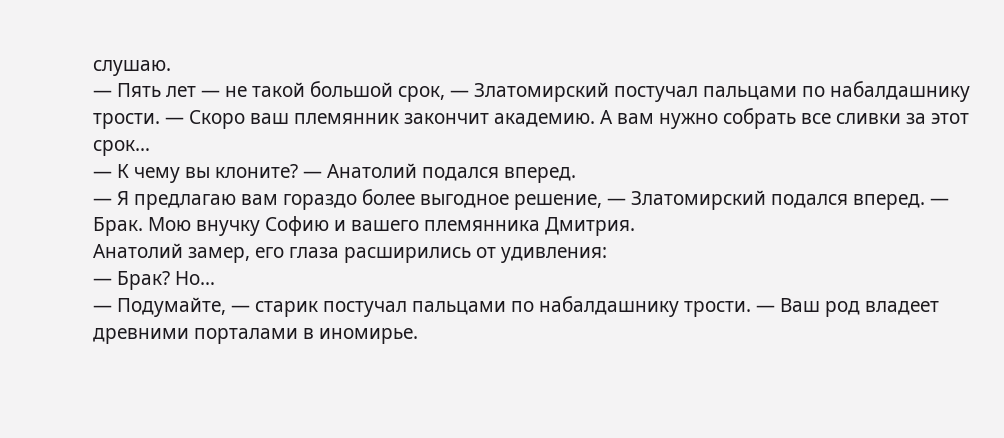слушаю.
— Пять лет — не такой большой срок, — Златомирский постучал пальцами по набалдашнику трости. — Скоро ваш племянник закончит академию. А вам нужно собрать все сливки за этот срок…
— К чему вы клоните? — Анатолий подался вперед.
— Я предлагаю вам гораздо более выгодное решение, — Златомирский подался вперед. — Брак. Мою внучку Софию и вашего племянника Дмитрия.
Анатолий замер, его глаза расширились от удивления:
— Брак? Но…
— Подумайте, — старик постучал пальцами по набалдашнику трости. — Ваш род владеет древними порталами в иномирье.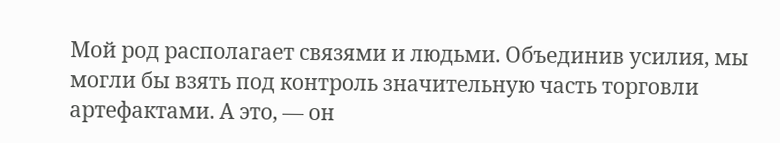Мой род располагает связями и людьми. Объединив усилия, мы могли бы взять под контроль значительную часть торговли артефактами. А это, — он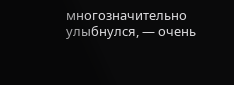многозначительно улыбнулся, — очень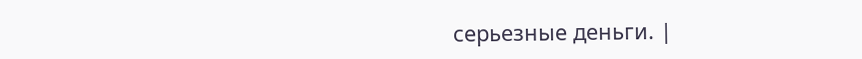серьезные деньги. |